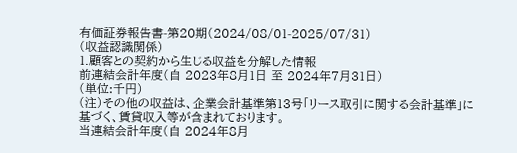有価証券報告書-第20期(2024/08/01-2025/07/31)
(収益認識関係)
1.顧客との契約から生じる収益を分解した情報
前連結会計年度(自 2023年8月1日 至 2024年7月31日)
(単位:千円)
(注)その他の収益は、企業会計基準第13号「リース取引に関する会計基準」に基づく、賃貸収入等が含まれております。
当連結会計年度(自 2024年8月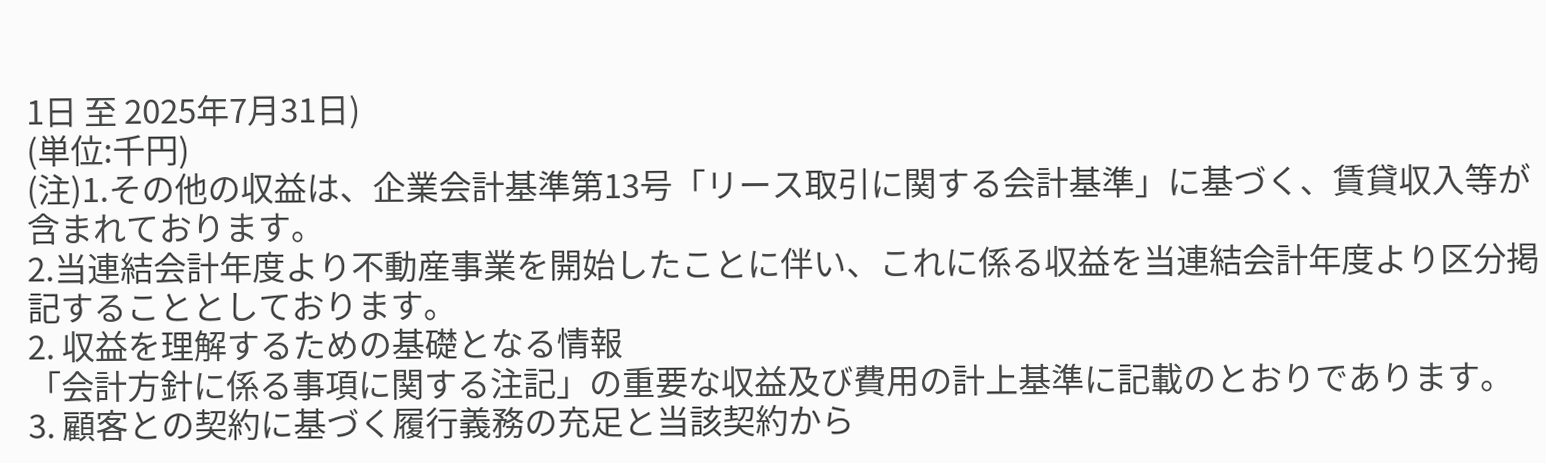1日 至 2025年7月31日)
(単位:千円)
(注)1.その他の収益は、企業会計基準第13号「リース取引に関する会計基準」に基づく、賃貸収入等が含まれております。
2.当連結会計年度より不動産事業を開始したことに伴い、これに係る収益を当連結会計年度より区分掲記することとしております。
2. 収益を理解するための基礎となる情報
「会計方針に係る事項に関する注記」の重要な収益及び費用の計上基準に記載のとおりであります。
3. 顧客との契約に基づく履行義務の充足と当該契約から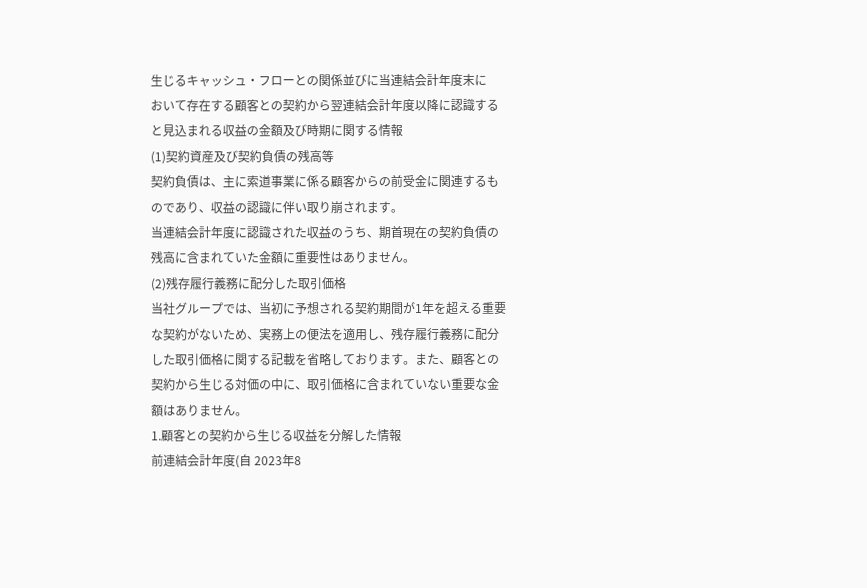生じるキャッシュ・フローとの関係並びに当連結会計年度末に
おいて存在する顧客との契約から翌連結会計年度以降に認識すると見込まれる収益の金額及び時期に関する情報
(1)契約資産及び契約負債の残高等
契約負債は、主に索道事業に係る顧客からの前受金に関連するものであり、収益の認識に伴い取り崩されます。
当連結会計年度に認識された収益のうち、期首現在の契約負債の残高に含まれていた金額に重要性はありません。
(2)残存履行義務に配分した取引価格
当社グループでは、当初に予想される契約期間が1年を超える重要な契約がないため、実務上の便法を適用し、残存履行義務に配分した取引価格に関する記載を省略しております。また、顧客との契約から生じる対価の中に、取引価格に含まれていない重要な金額はありません。
1.顧客との契約から生じる収益を分解した情報
前連結会計年度(自 2023年8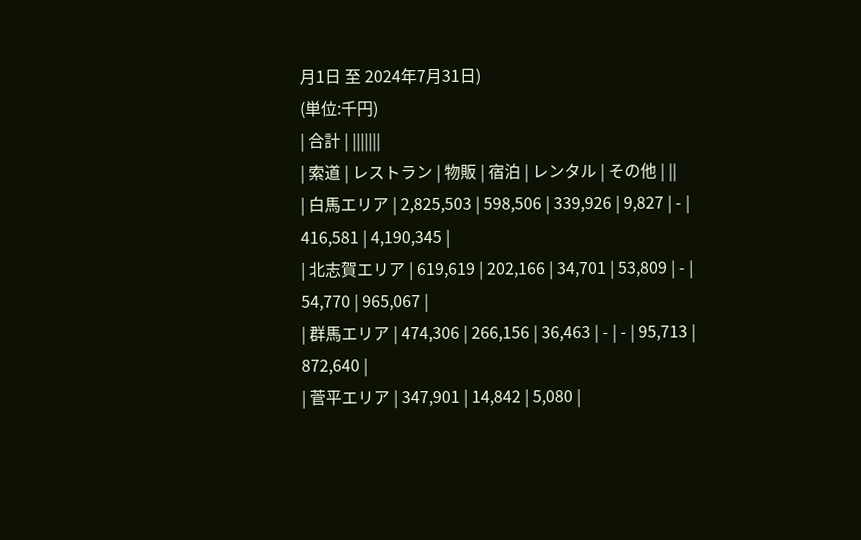月1日 至 2024年7月31日)
(単位:千円)
| 合計 | |||||||
| 索道 | レストラン | 物販 | 宿泊 | レンタル | その他 | ||
| 白馬エリア | 2,825,503 | 598,506 | 339,926 | 9,827 | - | 416,581 | 4,190,345 |
| 北志賀エリア | 619,619 | 202,166 | 34,701 | 53,809 | - | 54,770 | 965,067 |
| 群馬エリア | 474,306 | 266,156 | 36,463 | - | - | 95,713 | 872,640 |
| 菅平エリア | 347,901 | 14,842 | 5,080 |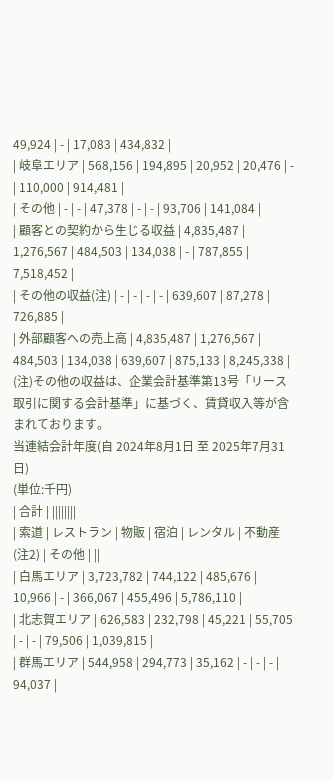49,924 | - | 17,083 | 434,832 |
| 岐阜エリア | 568,156 | 194,895 | 20,952 | 20,476 | - | 110,000 | 914,481 |
| その他 | - | - | 47,378 | - | - | 93,706 | 141,084 |
| 顧客との契約から生じる収益 | 4,835,487 | 1,276,567 | 484,503 | 134,038 | - | 787,855 | 7,518,452 |
| その他の収益(注) | - | - | - | - | 639,607 | 87,278 | 726,885 |
| 外部顧客への売上高 | 4,835,487 | 1,276,567 | 484,503 | 134,038 | 639,607 | 875,133 | 8,245,338 |
(注)その他の収益は、企業会計基準第13号「リース取引に関する会計基準」に基づく、賃貸収入等が含まれております。
当連結会計年度(自 2024年8月1日 至 2025年7月31日)
(単位:千円)
| 合計 | ||||||||
| 索道 | レストラン | 物販 | 宿泊 | レンタル | 不動産 (注2) | その他 | ||
| 白馬エリア | 3,723,782 | 744,122 | 485,676 | 10,966 | - | 366,067 | 455,496 | 5,786,110 |
| 北志賀エリア | 626,583 | 232,798 | 45,221 | 55,705 | - | - | 79,506 | 1,039,815 |
| 群馬エリア | 544,958 | 294,773 | 35,162 | - | - | - | 94,037 |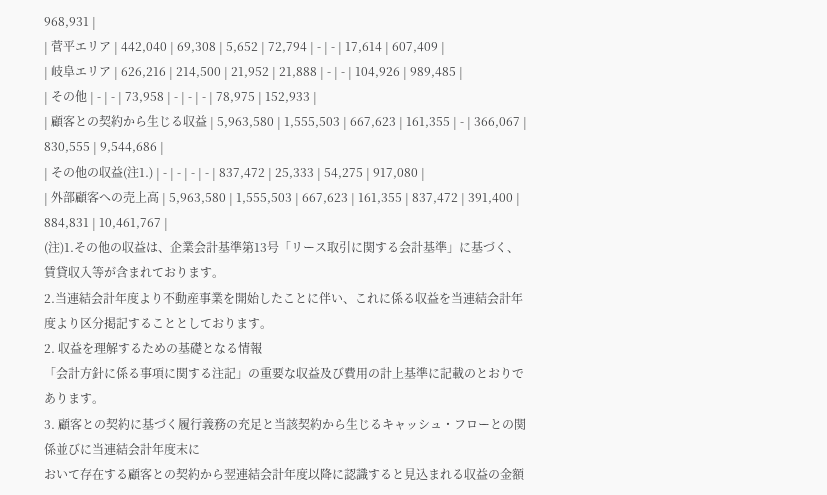968,931 |
| 菅平エリア | 442,040 | 69,308 | 5,652 | 72,794 | - | - | 17,614 | 607,409 |
| 岐阜エリア | 626,216 | 214,500 | 21,952 | 21,888 | - | - | 104,926 | 989,485 |
| その他 | - | - | 73,958 | - | - | - | 78,975 | 152,933 |
| 顧客との契約から生じる収益 | 5,963,580 | 1,555,503 | 667,623 | 161,355 | - | 366,067 | 830,555 | 9,544,686 |
| その他の収益(注1.) | - | - | - | - | 837,472 | 25,333 | 54,275 | 917,080 |
| 外部顧客への売上高 | 5,963,580 | 1,555,503 | 667,623 | 161,355 | 837,472 | 391,400 | 884,831 | 10,461,767 |
(注)1.その他の収益は、企業会計基準第13号「リース取引に関する会計基準」に基づく、賃貸収入等が含まれております。
2.当連結会計年度より不動産事業を開始したことに伴い、これに係る収益を当連結会計年度より区分掲記することとしております。
2. 収益を理解するための基礎となる情報
「会計方針に係る事項に関する注記」の重要な収益及び費用の計上基準に記載のとおりであります。
3. 顧客との契約に基づく履行義務の充足と当該契約から生じるキャッシュ・フローとの関係並びに当連結会計年度末に
おいて存在する顧客との契約から翌連結会計年度以降に認識すると見込まれる収益の金額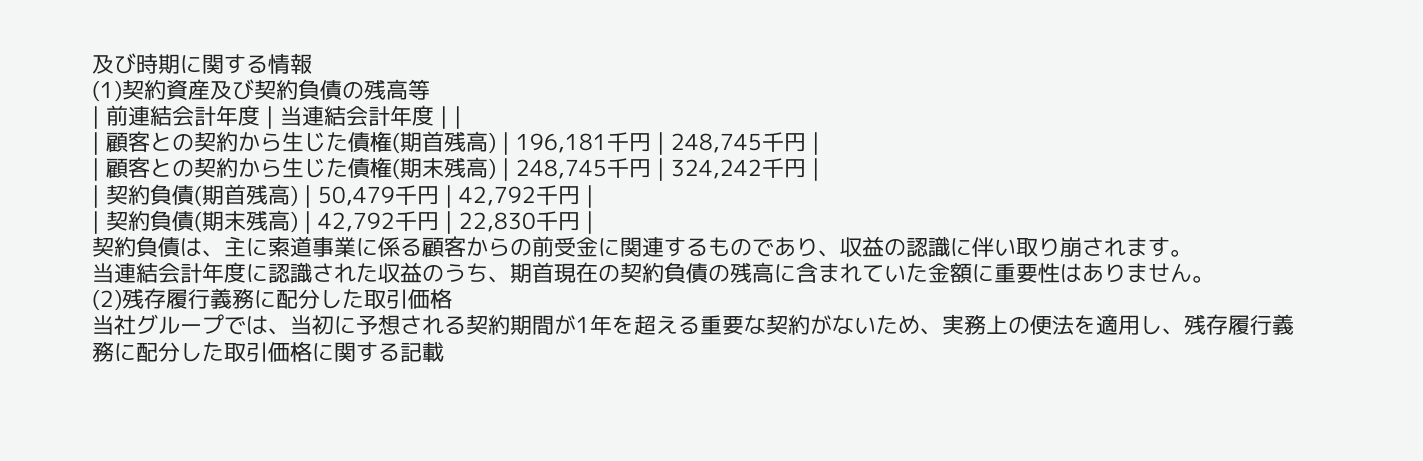及び時期に関する情報
(1)契約資産及び契約負債の残高等
| 前連結会計年度 | 当連結会計年度 | |
| 顧客との契約から生じた債権(期首残高) | 196,181千円 | 248,745千円 |
| 顧客との契約から生じた債権(期末残高) | 248,745千円 | 324,242千円 |
| 契約負債(期首残高) | 50,479千円 | 42,792千円 |
| 契約負債(期末残高) | 42,792千円 | 22,830千円 |
契約負債は、主に索道事業に係る顧客からの前受金に関連するものであり、収益の認識に伴い取り崩されます。
当連結会計年度に認識された収益のうち、期首現在の契約負債の残高に含まれていた金額に重要性はありません。
(2)残存履行義務に配分した取引価格
当社グループでは、当初に予想される契約期間が1年を超える重要な契約がないため、実務上の便法を適用し、残存履行義務に配分した取引価格に関する記載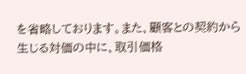を省略しております。また、顧客との契約から生じる対価の中に、取引価格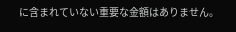に含まれていない重要な金額はありません。